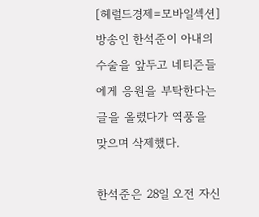[헤럴드경제=모바일섹션] 방송인 한석준이 아내의 수술을 앞두고 네티즌들에게 응원을 부탁한다는 글을 올렸다가 역풍을 맞으며 삭제했다.

한석준은 28일 오전 자신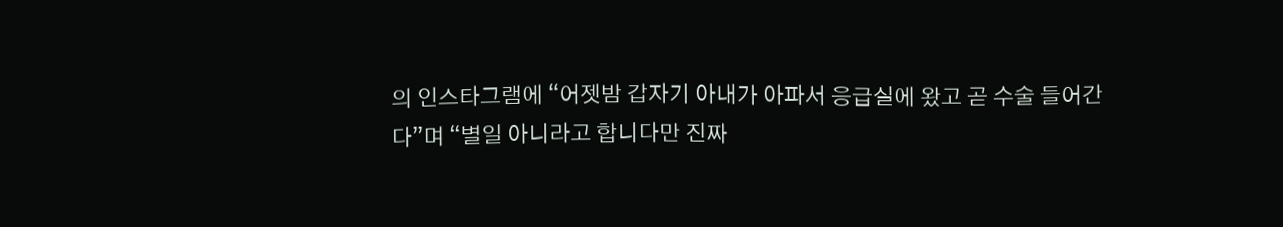의 인스타그램에 “어젯밤 갑자기 아내가 아파서 응급실에 왔고 곧 수술 들어간다”며 “별일 아니라고 합니다만 진짜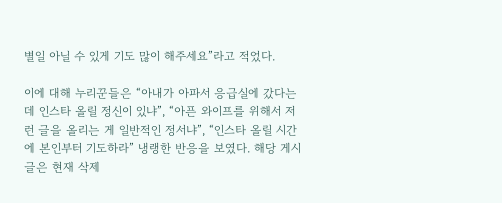별일 아닐 수 있게 기도 많이 해주세요”라고 적었다.

이에 대해 누리꾼들은 “아내가 아파서 응급실에 갔다는데 인스타 올릴 정신이 있냐”, “아픈 와이프를 위해서 저런 글을 올리는 게 일반적인 정서냐”, “인스타 올릴 시간에 본인부터 기도하라” 냉랭한 반응을 보였다. 해당 게시글은 현재 삭제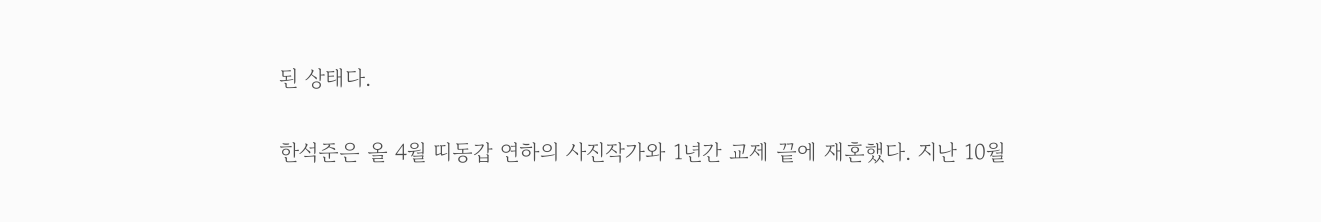된 상태다.

한석준은 올 4월 띠동갑 연하의 사진작가와 1년간 교제 끝에 재혼했다. 지난 10월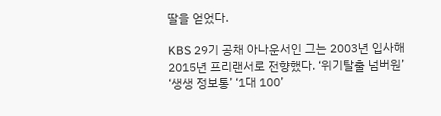딸을 얻었다.

KBS 29기 공채 아나운서인 그는 2003년 입사해 2015년 프리랜서로 전향했다. ‘위기탈출 넘버원’ ‘생생 정보통’ ‘1대 100’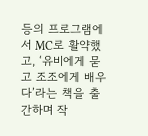등의 프로그램에서 MC로 활약했고, ‘유비에게 묻고 조조에게 배우다’라는 책을 출간하며 작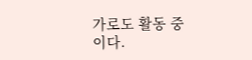가로도 활동 중이다.